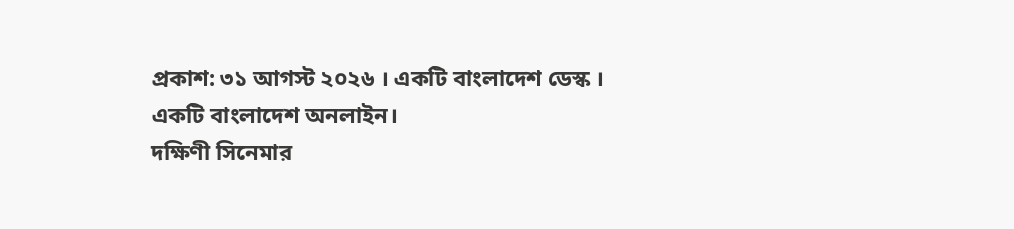প্রকাশ: ৩১ আগস্ট ২০২৬ । একটি বাংলাদেশ ডেস্ক । একটি বাংলাদেশ অনলাইন।
দক্ষিণী সিনেমার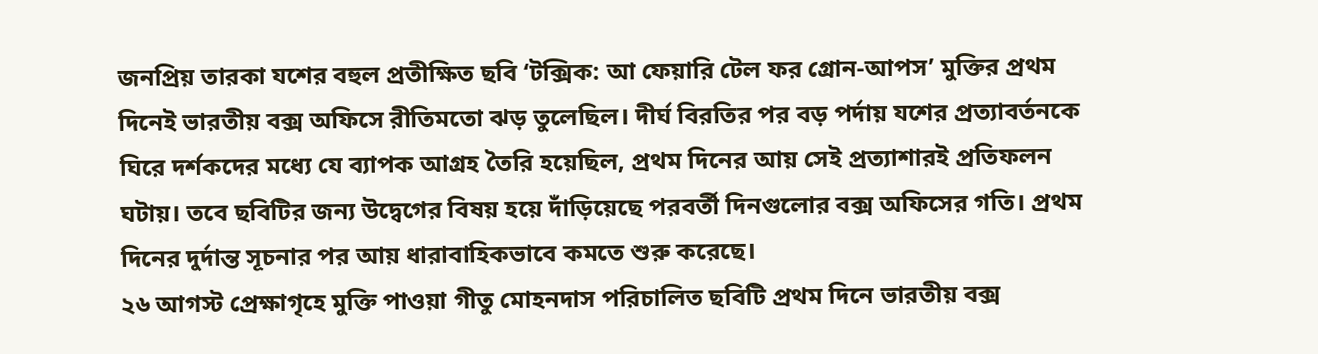জনপ্রিয় তারকা যশের বহুল প্রতীক্ষিত ছবি ‘টক্সিক: আ ফেয়ারি টেল ফর গ্রোন-আপস’ মুক্তির প্রথম দিনেই ভারতীয় বক্স অফিসে রীতিমতো ঝড় তুলেছিল। দীর্ঘ বিরতির পর বড় পর্দায় যশের প্রত্যাবর্তনকে ঘিরে দর্শকদের মধ্যে যে ব্যাপক আগ্রহ তৈরি হয়েছিল, প্রথম দিনের আয় সেই প্রত্যাশারই প্রতিফলন ঘটায়। তবে ছবিটির জন্য উদ্বেগের বিষয় হয়ে দাঁড়িয়েছে পরবর্তী দিনগুলোর বক্স অফিসের গতি। প্রথম দিনের দুর্দান্ত সূচনার পর আয় ধারাবাহিকভাবে কমতে শুরু করেছে।
২৬ আগস্ট প্রেক্ষাগৃহে মুক্তি পাওয়া গীতু মোহনদাস পরিচালিত ছবিটি প্রথম দিনে ভারতীয় বক্স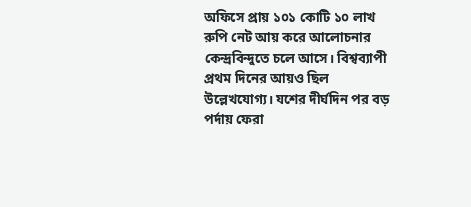অফিসে প্রায় ১০১ কোটি ১০ লাখ রুপি নেট আয় করে আলোচনার কেন্দ্রবিন্দুতে চলে আসে। বিশ্বব্যাপী প্রথম দিনের আয়ও ছিল উল্লেখযোগ্য। যশের দীর্ঘদিন পর বড় পর্দায় ফেরা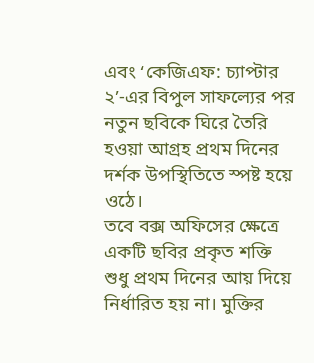এবং ‘কেজিএফ: চ্যাপ্টার ২’-এর বিপুল সাফল্যের পর নতুন ছবিকে ঘিরে তৈরি হওয়া আগ্রহ প্রথম দিনের দর্শক উপস্থিতিতে স্পষ্ট হয়ে ওঠে।
তবে বক্স অফিসের ক্ষেত্রে একটি ছবির প্রকৃত শক্তি শুধু প্রথম দিনের আয় দিয়ে নির্ধারিত হয় না। মুক্তির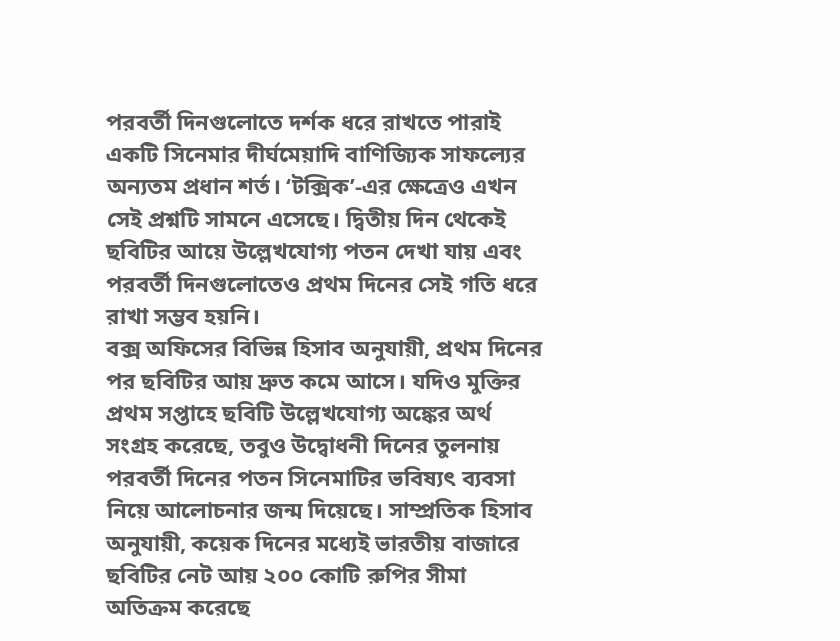পরবর্তী দিনগুলোতে দর্শক ধরে রাখতে পারাই একটি সিনেমার দীর্ঘমেয়াদি বাণিজ্যিক সাফল্যের অন্যতম প্রধান শর্ত। ‘টক্সিক’-এর ক্ষেত্রেও এখন সেই প্রশ্নটি সামনে এসেছে। দ্বিতীয় দিন থেকেই ছবিটির আয়ে উল্লেখযোগ্য পতন দেখা যায় এবং পরবর্তী দিনগুলোতেও প্রথম দিনের সেই গতি ধরে রাখা সম্ভব হয়নি।
বক্স অফিসের বিভিন্ন হিসাব অনুযায়ী, প্রথম দিনের পর ছবিটির আয় দ্রুত কমে আসে। যদিও মুক্তির প্রথম সপ্তাহে ছবিটি উল্লেখযোগ্য অঙ্কের অর্থ সংগ্রহ করেছে, তবুও উদ্বোধনী দিনের তুলনায় পরবর্তী দিনের পতন সিনেমাটির ভবিষ্যৎ ব্যবসা নিয়ে আলোচনার জন্ম দিয়েছে। সাম্প্রতিক হিসাব অনুযায়ী, কয়েক দিনের মধ্যেই ভারতীয় বাজারে ছবিটির নেট আয় ২০০ কোটি রুপির সীমা অতিক্রম করেছে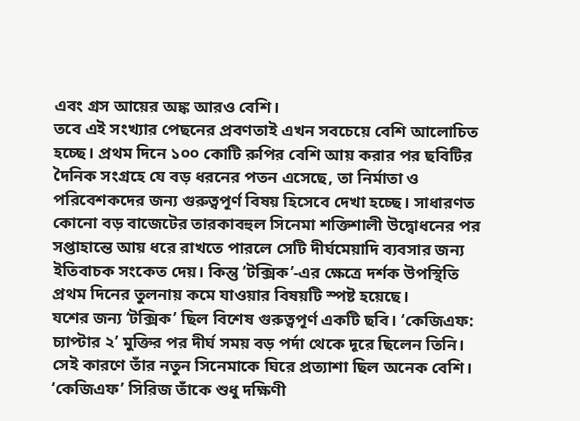এবং গ্রস আয়ের অঙ্ক আরও বেশি।
তবে এই সংখ্যার পেছনের প্রবণতাই এখন সবচেয়ে বেশি আলোচিত হচ্ছে। প্রথম দিনে ১০০ কোটি রুপির বেশি আয় করার পর ছবিটির দৈনিক সংগ্রহে যে বড় ধরনের পতন এসেছে, তা নির্মাতা ও পরিবেশকদের জন্য গুরুত্বপূর্ণ বিষয় হিসেবে দেখা হচ্ছে। সাধারণত কোনো বড় বাজেটের তারকাবহুল সিনেমা শক্তিশালী উদ্বোধনের পর সপ্তাহান্তে আয় ধরে রাখতে পারলে সেটি দীর্ঘমেয়াদি ব্যবসার জন্য ইতিবাচক সংকেত দেয়। কিন্তু ‘টক্সিক’-এর ক্ষেত্রে দর্শক উপস্থিতি প্রথম দিনের তুলনায় কমে যাওয়ার বিষয়টি স্পষ্ট হয়েছে।
যশের জন্য ‘টক্সিক’ ছিল বিশেষ গুরুত্বপূর্ণ একটি ছবি। ‘কেজিএফ: চ্যাপ্টার ২’ মুক্তির পর দীর্ঘ সময় বড় পর্দা থেকে দূরে ছিলেন তিনি। সেই কারণে তাঁর নতুন সিনেমাকে ঘিরে প্রত্যাশা ছিল অনেক বেশি। ‘কেজিএফ’ সিরিজ তাঁকে শুধু দক্ষিণী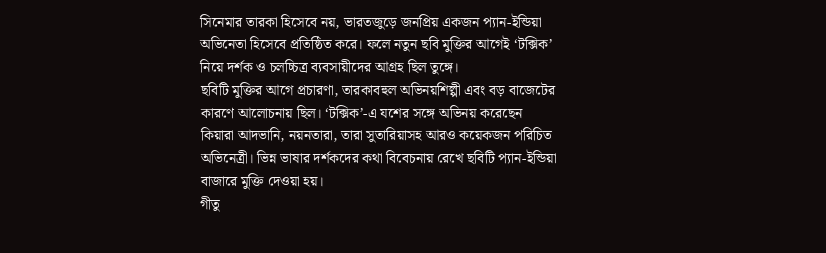সিনেমার তারকা হিসেবে নয়, ভারতজুড়ে জনপ্রিয় একজন প্যান-ইন্ডিয়া অভিনেতা হিসেবে প্রতিষ্ঠিত করে। ফলে নতুন ছবি মুক্তির আগেই ‘টক্সিক’ নিয়ে দর্শক ও চলচ্চিত্র ব্যবসায়ীদের আগ্রহ ছিল তুঙ্গে।
ছবিটি মুক্তির আগে প্রচারণা, তারকাবহুল অভিনয়শিল্পী এবং বড় বাজেটের কারণে আলোচনায় ছিল। ‘টক্সিক’-এ যশের সঙ্গে অভিনয় করেছেন কিয়ারা আদভানি, নয়নতারা, তারা সুতারিয়াসহ আরও কয়েকজন পরিচিত অভিনেত্রী। ভিন্ন ভাষার দর্শকদের কথা বিবেচনায় রেখে ছবিটি প্যান-ইন্ডিয়া বাজারে মুক্তি দেওয়া হয়।
গীতু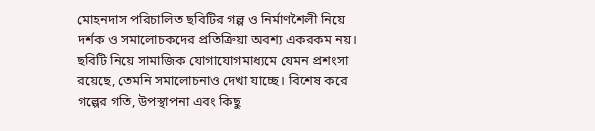মোহনদাস পরিচালিত ছবিটির গল্প ও নির্মাণশৈলী নিয়ে দর্শক ও সমালোচকদের প্রতিক্রিয়া অবশ্য একরকম নয়। ছবিটি নিয়ে সামাজিক যোগাযোগমাধ্যমে যেমন প্রশংসা রয়েছে, তেমনি সমালোচনাও দেখা যাচ্ছে। বিশেষ করে গল্পের গতি, উপস্থাপনা এবং কিছু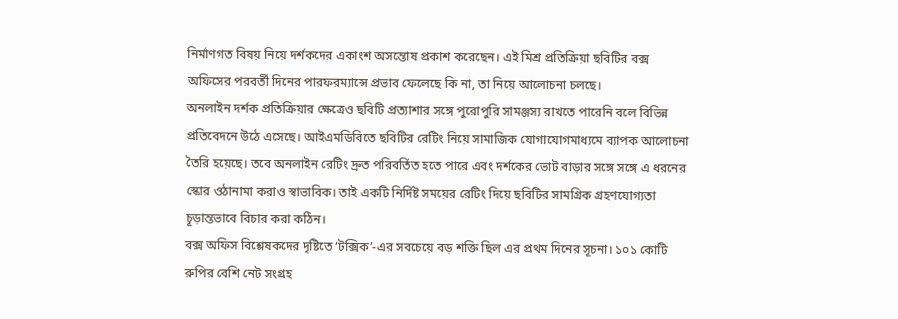নির্মাণগত বিষয় নিয়ে দর্শকদের একাংশ অসন্তোষ প্রকাশ করেছেন। এই মিশ্র প্রতিক্রিয়া ছবিটির বক্স অফিসের পরবর্তী দিনের পারফরম্যান্সে প্রভাব ফেলেছে কি না, তা নিয়ে আলোচনা চলছে।
অনলাইন দর্শক প্রতিক্রিয়ার ক্ষেত্রেও ছবিটি প্রত্যাশার সঙ্গে পুরোপুরি সামঞ্জস্য রাখতে পারেনি বলে বিভিন্ন প্রতিবেদনে উঠে এসেছে। আইএমডিবিতে ছবিটির রেটিং নিয়ে সামাজিক যোগাযোগমাধ্যমে ব্যাপক আলোচনা তৈরি হয়েছে। তবে অনলাইন রেটিং দ্রুত পরিবর্তিত হতে পারে এবং দর্শকের ভোট বাড়ার সঙ্গে সঙ্গে এ ধরনের স্কোর ওঠানামা করাও স্বাভাবিক। তাই একটি নির্দিষ্ট সময়ের রেটিং দিয়ে ছবিটির সামগ্রিক গ্রহণযোগ্যতা চূড়ান্তভাবে বিচার করা কঠিন।
বক্স অফিস বিশ্লেষকদের দৃষ্টিতে ‘টক্সিক’-এর সবচেয়ে বড় শক্তি ছিল এর প্রথম দিনের সূচনা। ১০১ কোটি রুপির বেশি নেট সংগ্রহ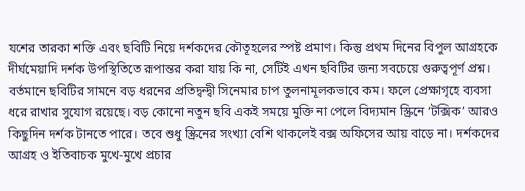যশের তারকা শক্তি এবং ছবিটি নিয়ে দর্শকদের কৌতূহলের স্পষ্ট প্রমাণ। কিন্তু প্রথম দিনের বিপুল আগ্রহকে দীর্ঘমেয়াদি দর্শক উপস্থিতিতে রূপান্তর করা যায় কি না, সেটিই এখন ছবিটির জন্য সবচেয়ে গুরুত্বপূর্ণ প্রশ্ন।
বর্তমানে ছবিটির সামনে বড় ধরনের প্রতিদ্বন্দ্বী সিনেমার চাপ তুলনামূলকভাবে কম। ফলে প্রেক্ষাগৃহে ব্যবসা ধরে রাখার সুযোগ রয়েছে। বড় কোনো নতুন ছবি একই সময়ে মুক্তি না পেলে বিদ্যমান স্ক্রিনে ‘টক্সিক’ আরও কিছুদিন দর্শক টানতে পারে। তবে শুধু স্ক্রিনের সংখ্যা বেশি থাকলেই বক্স অফিসের আয় বাড়ে না। দর্শকদের আগ্রহ ও ইতিবাচক মুখে-মুখে প্রচার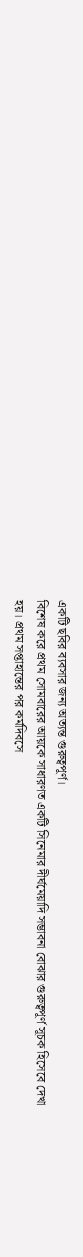একটি ছবির ব্যবসার জন্য অত্যন্ত গুরুত্বপূর্ণ।
বিশেষ করে প্রথম সোমবারের আয়কে সাধারণত একটি সিনেমার দীর্ঘমেয়াদি সম্ভাবনা বোঝার গুরুত্বপূর্ণ সূচক হিসেবে দেখা হয়। প্রথম সপ্তাহান্তের পর কর্মদিবসে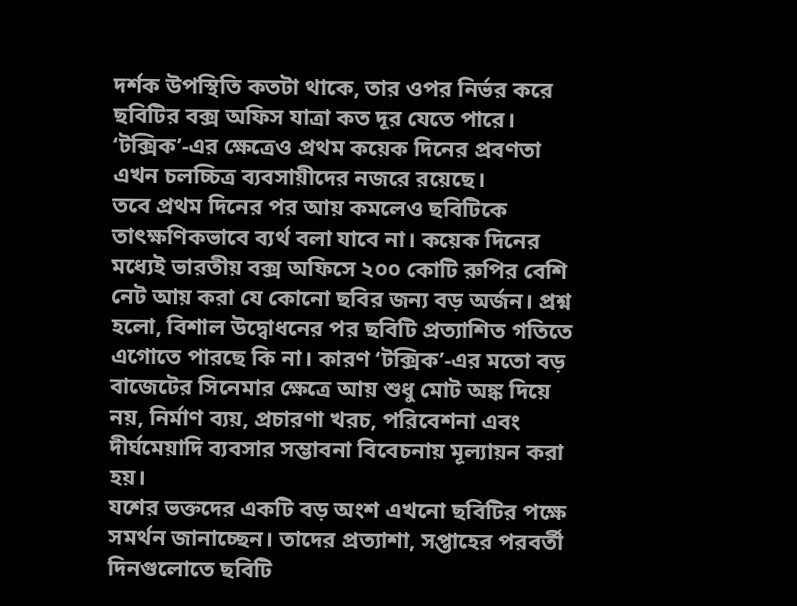দর্শক উপস্থিতি কতটা থাকে, তার ওপর নির্ভর করে ছবিটির বক্স অফিস যাত্রা কত দূর যেতে পারে। ‘টক্সিক’-এর ক্ষেত্রেও প্রথম কয়েক দিনের প্রবণতা এখন চলচ্চিত্র ব্যবসায়ীদের নজরে রয়েছে।
তবে প্রথম দিনের পর আয় কমলেও ছবিটিকে তাৎক্ষণিকভাবে ব্যর্থ বলা যাবে না। কয়েক দিনের মধ্যেই ভারতীয় বক্স অফিসে ২০০ কোটি রুপির বেশি নেট আয় করা যে কোনো ছবির জন্য বড় অর্জন। প্রশ্ন হলো, বিশাল উদ্বোধনের পর ছবিটি প্রত্যাশিত গতিতে এগোতে পারছে কি না। কারণ ‘টক্সিক’-এর মতো বড় বাজেটের সিনেমার ক্ষেত্রে আয় শুধু মোট অঙ্ক দিয়ে নয়, নির্মাণ ব্যয়, প্রচারণা খরচ, পরিবেশনা এবং দীর্ঘমেয়াদি ব্যবসার সম্ভাবনা বিবেচনায় মূল্যায়ন করা হয়।
যশের ভক্তদের একটি বড় অংশ এখনো ছবিটির পক্ষে সমর্থন জানাচ্ছেন। তাদের প্রত্যাশা, সপ্তাহের পরবর্তী দিনগুলোতে ছবিটি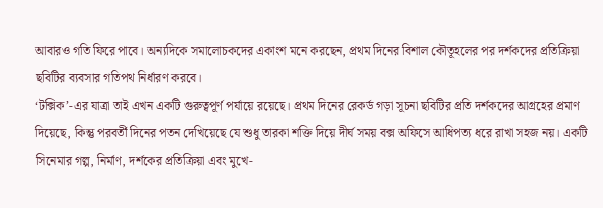আবারও গতি ফিরে পাবে। অন্যদিকে সমালোচকদের একাংশ মনে করছেন, প্রথম দিনের বিশাল কৌতূহলের পর দর্শকদের প্রতিক্রিয়া ছবিটির ব্যবসার গতিপথ নির্ধারণ করবে।
‘টক্সিক’-এর যাত্রা তাই এখন একটি গুরুত্বপূর্ণ পর্যায়ে রয়েছে। প্রথম দিনের রেকর্ড গড়া সূচনা ছবিটির প্রতি দর্শকদের আগ্রহের প্রমাণ দিয়েছে, কিন্তু পরবর্তী দিনের পতন দেখিয়েছে যে শুধু তারকা শক্তি দিয়ে দীর্ঘ সময় বক্স অফিসে আধিপত্য ধরে রাখা সহজ নয়। একটি সিনেমার গল্প, নির্মাণ, দর্শকের প্রতিক্রিয়া এবং মুখে-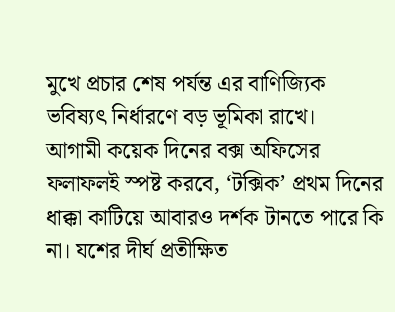মুখে প্রচার শেষ পর্যন্ত এর বাণিজ্যিক ভবিষ্যৎ নির্ধারণে বড় ভূমিকা রাখে।
আগামী কয়েক দিনের বক্স অফিসের ফলাফলই স্পষ্ট করবে, ‘টক্সিক’ প্রথম দিনের ধাক্কা কাটিয়ে আবারও দর্শক টানতে পারে কি না। যশের দীর্ঘ প্রতীক্ষিত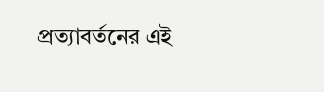প্রত্যাবর্তনের এই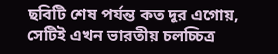ছবিটি শেষ পর্যন্ত কত দূর এগোয়, সেটিই এখন ভারতীয় চলচ্চিত্র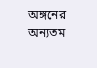অঙ্গনের অন্যতম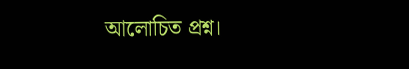আলোচিত প্রশ্ন।